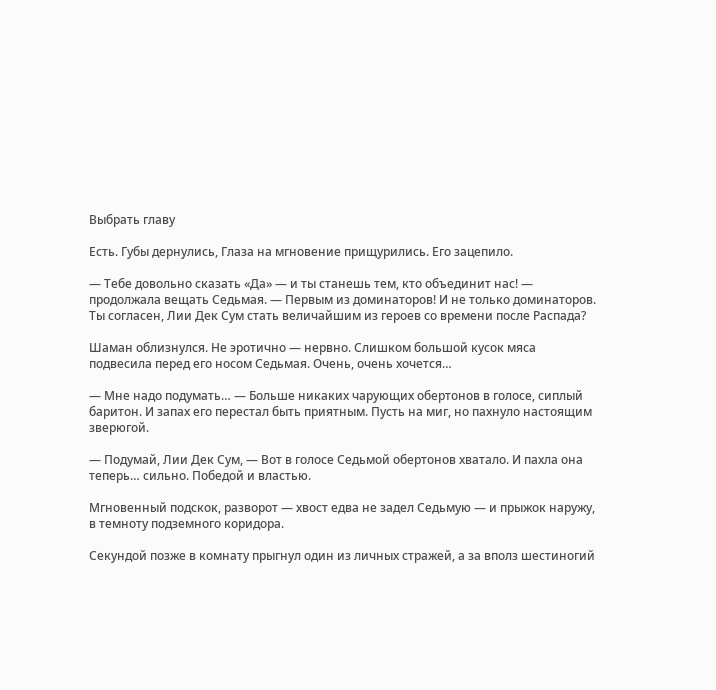Выбрать главу

Есть. Губы дернулись, Глаза на мгновение прищурились. Его зацепило.

— Тебе довольно сказать «Да» — и ты станешь тем, кто объединит нас! — продолжала вещать Седьмая. — Первым из доминаторов! И не только доминаторов. Ты согласен, Лии Дек Сум стать величайшим из героев со времени после Распада?

Шаман облизнулся. Не эротично — нервно. Слишком большой кусок мяса подвесила перед его носом Седьмая. Очень, очень хочется…

— Мне надо подумать… — Больше никаких чарующих обертонов в голосе, сиплый баритон. И запах его перестал быть приятным. Пусть на миг, но пахнуло настоящим зверюгой.

— Подумай, Лии Дек Сум, — Вот в голосе Седьмой обертонов хватало. И пахла она теперь… сильно. Победой и властью.

Мгновенный подскок, разворот — хвост едва не задел Седьмую — и прыжок наружу, в темноту подземного коридора.

Секундой позже в комнату прыгнул один из личных стражей, а за вполз шестиногий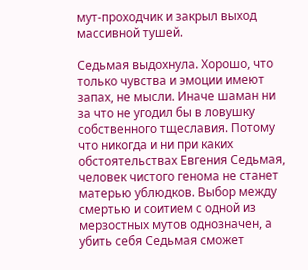мут-проходчик и закрыл выход массивной тушей.

Седьмая выдохнула. Хорошо, что только чувства и эмоции имеют запах, не мысли. Иначе шаман ни за что не угодил бы в ловушку собственного тщеславия. Потому что никогда и ни при каких обстоятельствах Евгения Седьмая, человек чистого генома не станет матерью ублюдков. Выбор между смертью и соитием с одной из мерзостных мутов однозначен, а убить себя Седьмая сможет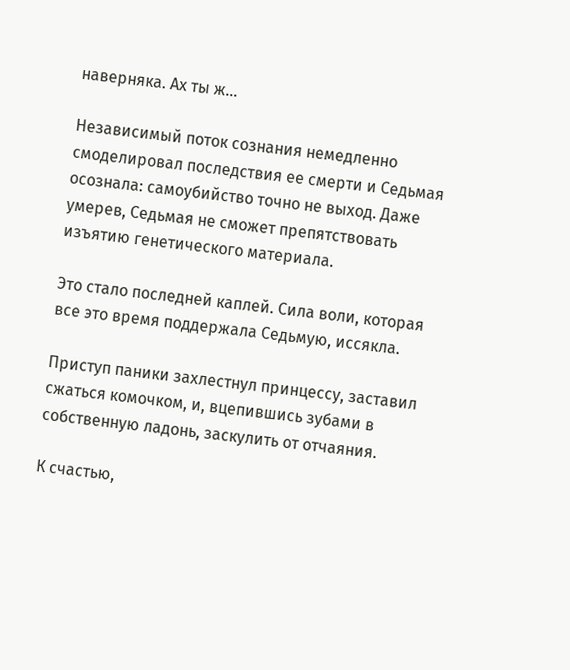наверняка. Ах ты ж…

Независимый поток сознания немедленно смоделировал последствия ее смерти и Седьмая осознала: самоубийство точно не выход. Даже умерев, Седьмая не сможет препятствовать изъятию генетического материала.

Это стало последней каплей. Сила воли, которая все это время поддержала Седьмую, иссякла.

Приступ паники захлестнул принцессу, заставил сжаться комочком, и, вцепившись зубами в собственную ладонь, заскулить от отчаяния.

К счастью,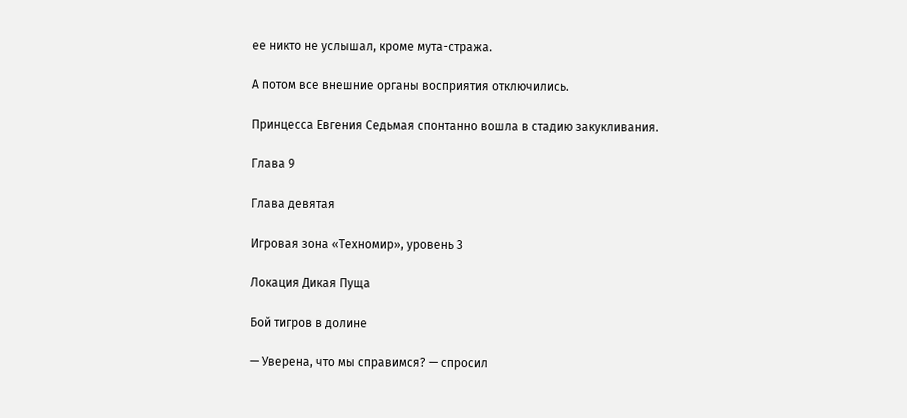ее никто не услышал, кроме мута-стража.

А потом все внешние органы восприятия отключились.

Принцесса Евгения Седьмая спонтанно вошла в стадию закукливания.

Глава 9

Глава девятая

Игровая зона «Техномир», уровень 3

Локация Дикая Пуща

Бой тигров в долине

— Уверена, что мы справимся? — спросил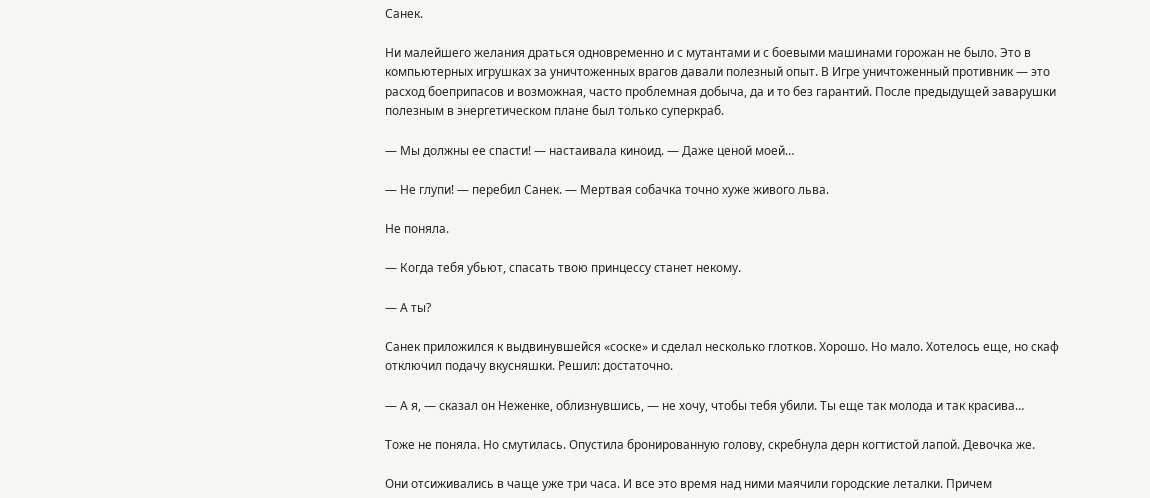Санек.

Ни малейшего желания драться одновременно и с мутантами и с боевыми машинами горожан не было. Это в компьютерных игрушках за уничтоженных врагов давали полезный опыт. В Игре уничтоженный противник — это расход боеприпасов и возможная, часто проблемная добыча, да и то без гарантий. После предыдущей заварушки полезным в энергетическом плане был только суперкраб.

— Мы должны ее спасти! — настаивала киноид. — Даже ценой моей…

— Не глупи! — перебил Санек. — Мертвая собачка точно хуже живого льва.

Не поняла.

— Когда тебя убьют, спасать твою принцессу станет некому.

— А ты?

Санек приложился к выдвинувшейся «соске» и сделал несколько глотков. Хорошо. Но мало. Хотелось еще, но скаф отключил подачу вкусняшки. Решил: достаточно.

— А я, — сказал он Неженке, облизнувшись, — не хочу, чтобы тебя убили. Ты еще так молода и так красива…

Тоже не поняла. Но смутилась. Опустила бронированную голову, скребнула дерн когтистой лапой. Девочка же.

Они отсиживались в чаще уже три часа. И все это время над ними маячили городские леталки. Причем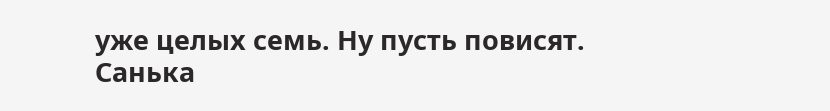уже целых семь. Ну пусть повисят. Санька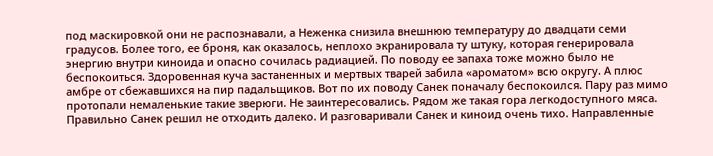под маскировкой они не распознавали, а Неженка снизила внешнюю температуру до двадцати семи градусов. Более того, ее броня, как оказалось, неплохо экранировала ту штуку, которая генерировала энергию внутри киноида и опасно сочилась радиацией. По поводу ее запаха тоже можно было не беспокоиться. Здоровенная куча застаненных и мертвых тварей забила «ароматом» всю округу. А плюс амбре от сбежавшихся на пир падальщиков. Вот по их поводу Санек поначалу беспокоился. Пару раз мимо протопали немаленькие такие зверюги. Не заинтересовались. Рядом же такая гора легкодоступного мяса. Правильно Санек решил не отходить далеко. И разговаривали Санек и киноид очень тихо. Направленные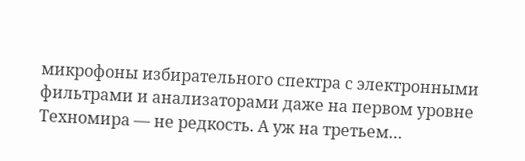микрофоны избирательного спектра с электронными фильтрами и анализаторами даже на первом уровне Техномира — не редкость. А уж на третьем…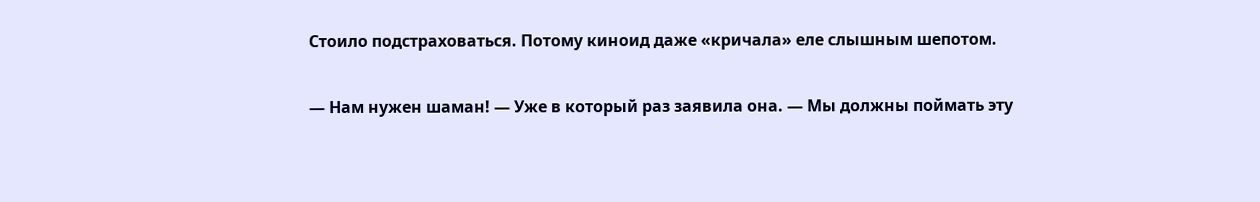Стоило подстраховаться. Потому киноид даже «кричала» еле слышным шепотом.

— Нам нужен шаман! — Уже в который раз заявила она. — Мы должны поймать эту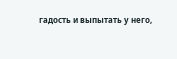гадость и выпытать у него,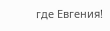где Евгения!